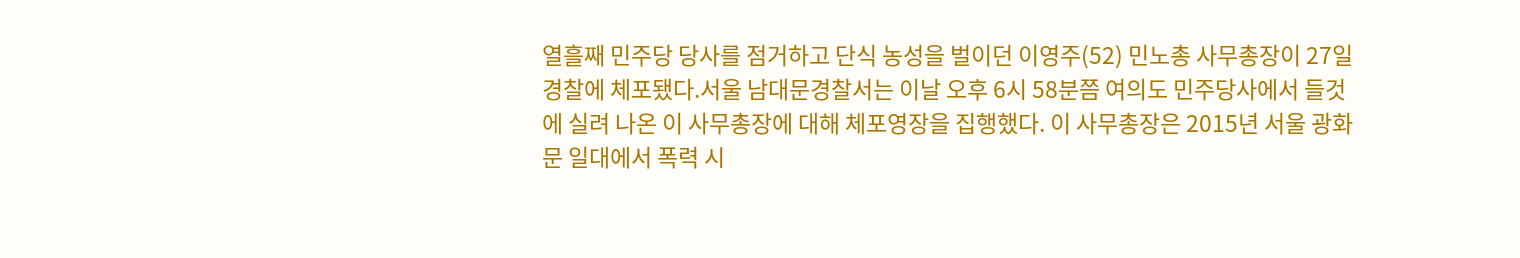열흘째 민주당 당사를 점거하고 단식 농성을 벌이던 이영주(52) 민노총 사무총장이 27일 경찰에 체포됐다.서울 남대문경찰서는 이날 오후 6시 58분쯤 여의도 민주당사에서 들것에 실려 나온 이 사무총장에 대해 체포영장을 집행했다. 이 사무총장은 2015년 서울 광화문 일대에서 폭력 시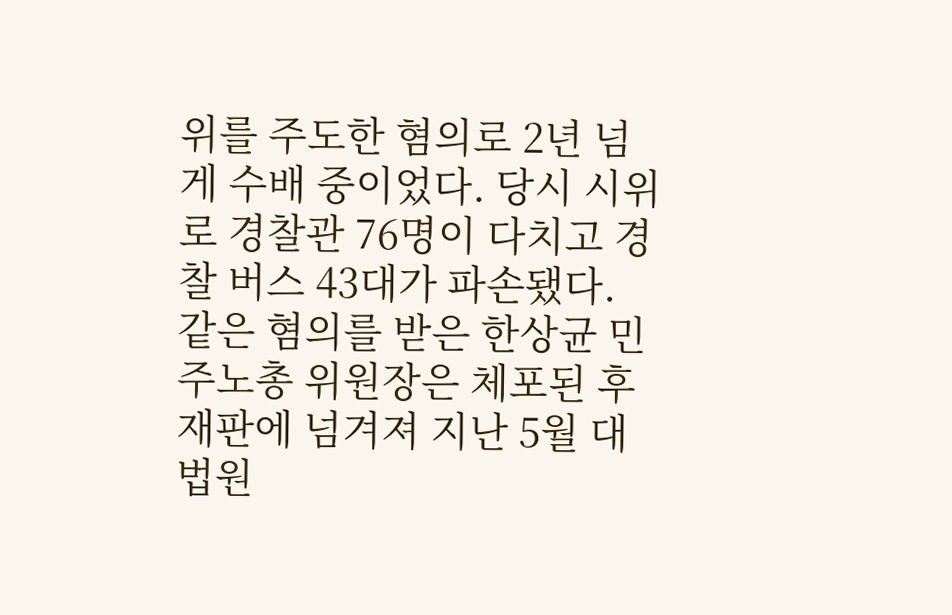위를 주도한 혐의로 2년 넘게 수배 중이었다. 당시 시위로 경찰관 76명이 다치고 경찰 버스 43대가 파손됐다. 같은 혐의를 받은 한상균 민주노총 위원장은 체포된 후 재판에 넘겨져 지난 5월 대법원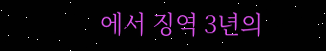에서 징역 3년의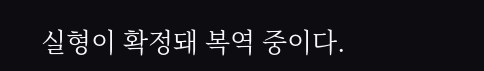실형이 확정돼 복역 중이다.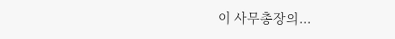이 사무총장의...